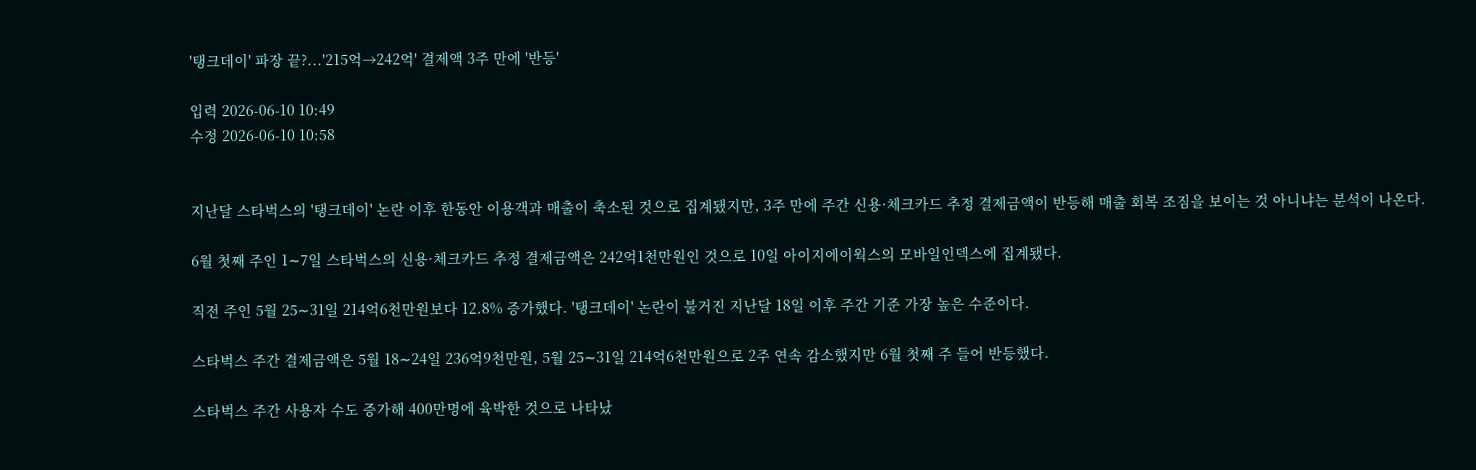'탱크데이' 파장 끝?...'215억→242억' 결제액 3주 만에 '반등'

입력 2026-06-10 10:49
수정 2026-06-10 10:58


지난달 스타벅스의 '탱크데이' 논란 이후 한동안 이용객과 매출이 축소된 것으로 집계됐지만, 3주 만에 주간 신용·체크카드 추정 결제금액이 반등해 매출 회복 조짐을 보이는 것 아니냐는 분석이 나온다.

6월 첫째 주인 1∼7일 스타벅스의 신용·체크카드 추정 결제금액은 242억1천만원인 것으로 10일 아이지에이웍스의 모바일인덱스에 집계됐다.

직전 주인 5월 25∼31일 214억6천만원보다 12.8% 증가했다. '탱크데이' 논란이 불거진 지난달 18일 이후 주간 기준 가장 높은 수준이다.

스타벅스 주간 결제금액은 5월 18∼24일 236억9천만원, 5월 25∼31일 214억6천만원으로 2주 연속 감소했지만 6월 첫째 주 들어 반등했다.

스타벅스 주간 사용자 수도 증가해 400만명에 육박한 것으로 나타났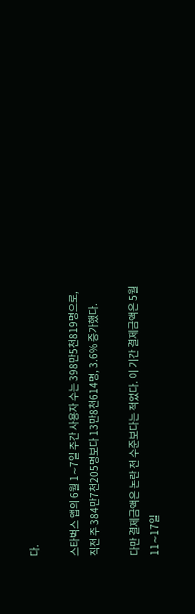다.

스타벅스 앱의 6월 1∼7일 주간 사용자 수는 398만5천819명으로, 직전 주 384만7천205명보다 13만8천614명, 3.6% 증가했다.

다만 결제금액은 논란 전 수준보다는 적었다. 이 기간 결제금액은 5월 11∼17일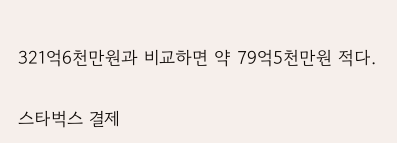321억6천만원과 비교하면 약 79억5천만원 적다.

스타벅스 결제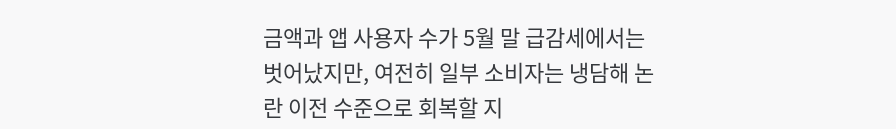금액과 앱 사용자 수가 5월 말 급감세에서는 벗어났지만, 여전히 일부 소비자는 냉담해 논란 이전 수준으로 회복할 지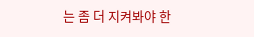는 좀 더 지켜봐야 한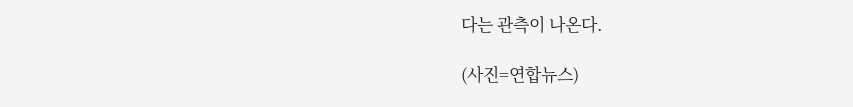다는 관측이 나온다.

(사진=연합뉴스)